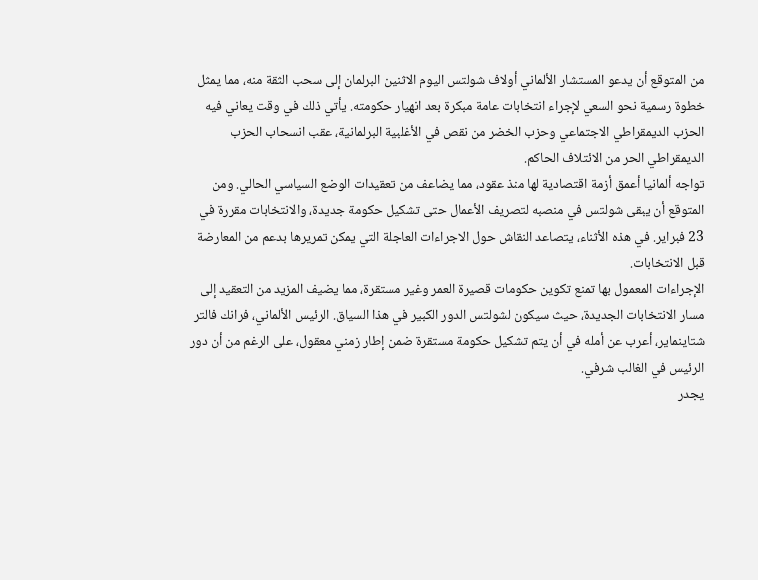من المتوقع أن يدعو المستشار الألماني أولاف شولتس اليوم الاثنين البرلمان إلى سحب الثقة منه، مما يمثل خطوة رسمية نحو السعي لإجراء انتخابات عامة مبكرة بعد انهيار حكومته. يأتي ذلك في وقت يعاني فيه الحزب الديمقراطي الاجتماعي وحزب الخضر من نقص في الأغلبية البرلمانية، عقب انسحاب الحزب الديمقراطي الحر من الائتلاف الحاكم.
تواجه ألمانيا أعمق أزمة اقتصادية لها منذ عقود، مما يضاعف من تعقيدات الوضع السياسي الحالي. ومن المتوقع أن يبقى شولتس في منصبه لتصريف الأعمال حتى تشكيل حكومة جديدة، والانتخابات مقررة في 23 فبراير. في هذه الأثناء، يتصاعد النقاش حول الاجراءات العاجلة التي يمكن تمريرها بدعم من المعارضة قبل الانتخابات.
الإجراءات المعمول بها تمنع تكوين حكومات قصيرة العمر وغير مستقرة، مما يضيف المزيد من التعقيد إلى مسار الانتخابات الجديدة، حيث سيكون لشولتس الدور الكبير في هذا السياق. الرئيس الألماني، فرانك فالتر شتاينماير، أعرب عن أمله في أن يتم تشكيل حكومة مستقرة ضمن إطار زمني معقول، على الرغم من أن دور الرئيس في الغالب شرفي.
يجدر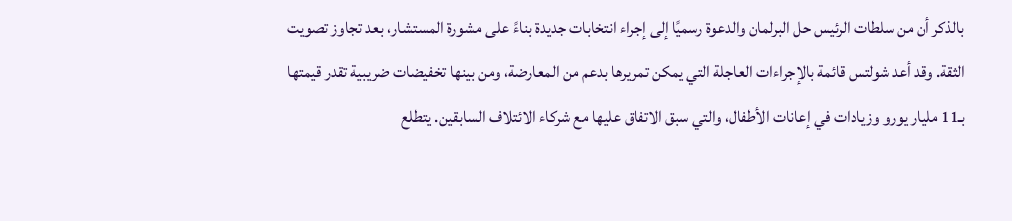بالذكر أن من سلطات الرئيس حل البرلمان والدعوة رسميًا إلى إجراء انتخابات جديدة بناءً على مشورة المستشار، بعد تجاوز تصويت الثقة. وقد أعد شولتس قائمة بالإجراءات العاجلة التي يمكن تمريرها بدعم من المعارضة، ومن بينها تخفيضات ضريبية تقدر قيمتها بـ11 مليار يورو وزيادات في إعانات الأطفال، والتي سبق الاتفاق عليها مع شركاء الائتلاف السابقين. يتطلع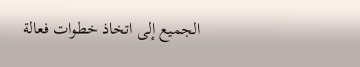الجميع إلى اتخاذ خطوات فعالة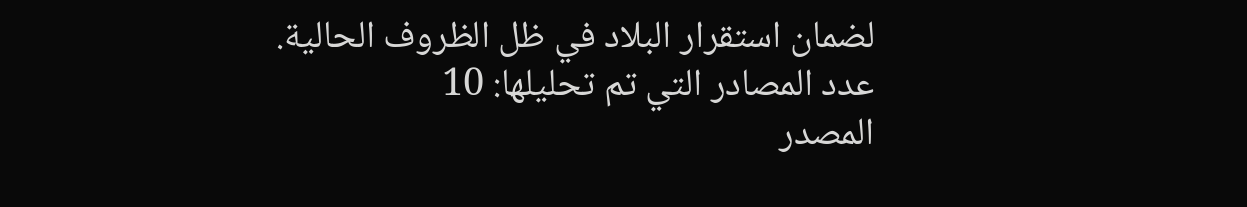لضمان استقرار البلاد في ظل الظروف الحالية.
عدد المصادر التي تم تحليلها: 10
المصدر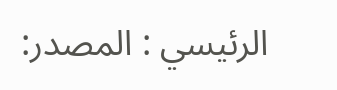الرئيسي : المصدر: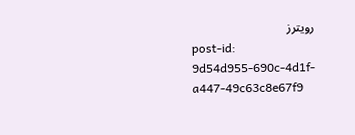رويترز
post-id: 9d54d955-690c-4d1f-a447-49c63c8e67f9